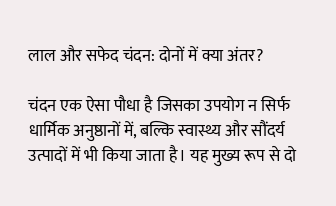लाल और सफेद चंदन: दोनों में क्या अंतर?

चंदन एक ऐसा पौधा है जिसका उपयोग न सिर्फ धार्मिक अनुष्ठानों में, बल्कि स्वास्थ्य और सौंदर्य उत्पादों में भी किया जाता है। यह मुख्य रूप से दो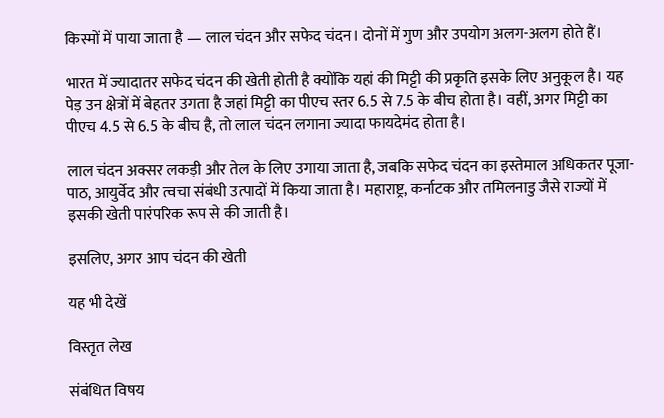किस्मों में पाया जाता है — लाल चंदन और सफेद चंदन। दोनों में गुण और उपयोग अलग-अलग होते हैं।

भारत में ज्यादातर सफेद चंदन की खेती होती है क्योंकि यहां की मिट्टी की प्रकृति इसके लिए अनुकूल है। यह पेड़ उन क्षेत्रों में बेहतर उगता है जहां मिट्टी का पीएच स्तर 6.5 से 7.5 के बीच होता है। वहीं, अगर मिट्टी का पीएच 4.5 से 6.5 के बीच है, तो लाल चंदन लगाना ज्यादा फायदेमंद होता है।

लाल चंदन अक्सर लकड़ी और तेल के लिए उगाया जाता है, जबकि सफेद चंदन का इस्तेमाल अधिकतर पूजा-पाठ, आयुर्वेद और त्वचा संबंधी उत्पादों में किया जाता है। महाराष्ट्र, कर्नाटक और तमिलनाडु जैसे राज्यों में इसकी खेती पारंपरिक रूप से की जाती है।

इसलिए, अगर आप चंदन की खेती

यह भी देखें

विस्तृत लेख

संबंधित विषय